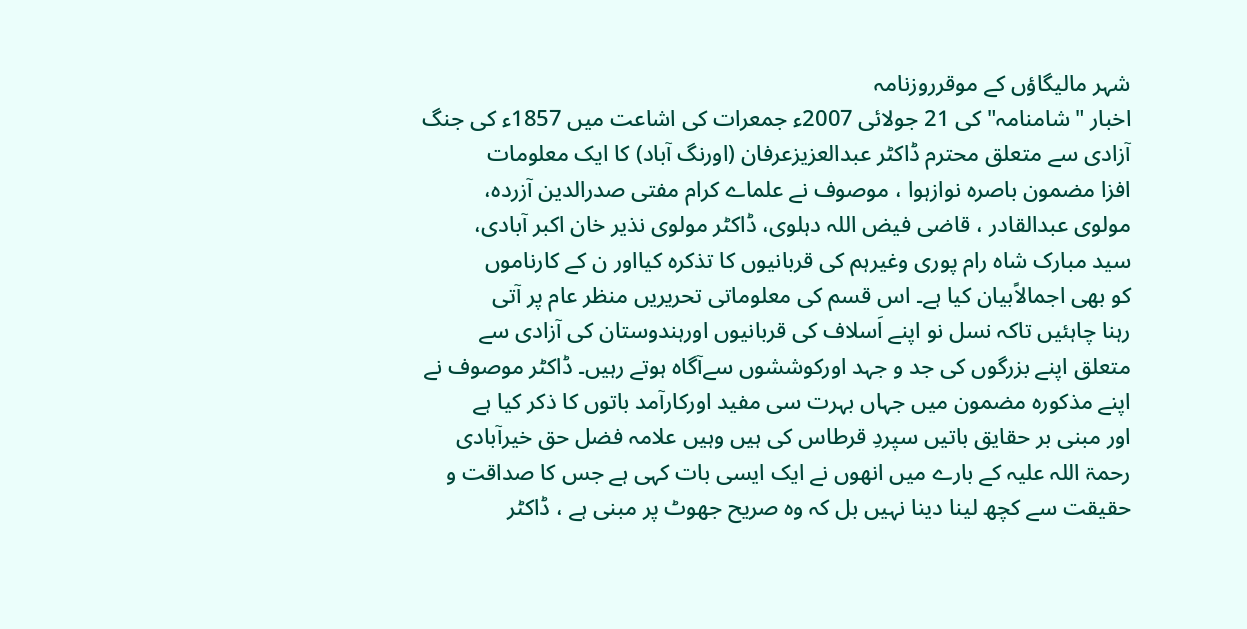شہر مالیگاؤں کے موقرروزنامہ
اخبار "شامنامہ" کی 21 جولائی 2007ء جمعرات کی اشاعت میں 1857ء کی جنگ
آزادی سے متعلق محترم ڈاکٹر عبدالعزیزعرفان (اورنگ آباد) کا ایک معلومات
افزا مضمون باصرہ نوازہوا ، موصوف نے علماے کرام مفتی صدرالدین آزردہ،
مولوی عبدالقادر ، قاضی فیض اللہ دہلوی، ڈاکٹر مولوی نذیر خان اکبر آبادی،
سید مبارک شاہ رام پوری وغیرہم کی قربانیوں کا تذکرہ کیااور ن کے کارناموں
کو بھی اجمالاًبیان کیا ہے۔ اس قسم کی معلوماتی تحریریں منظر عام پر آتی
رہنا چاہئیں تاکہ نسل نو اپنے اَسلاف کی قربانیوں اورہندوستان کی آزادی سے
متعلق اپنے بزرگوں کی جد و جہد اورکوششوں سےآگاہ ہوتے رہیں۔ ڈاکٹر موصوف نے
اپنے مذکورہ مضمون میں جہاں بہرت سی مفید اورکارآمد باتوں کا ذکر کیا ہے
اور مبنی بر حقایق باتیں سپردِ قرطاس کی ہیں وہیں علامہ فضل حق خیرآبادی
رحمۃ اللہ علیہ کے بارے میں انھوں نے ایک ایسی بات کہی ہے جس کا صداقت و
حقیقت سے کچھ لینا دینا نہیں بل کہ وہ صریح جھوٹ پر مبنی ہے ، ڈاکٹر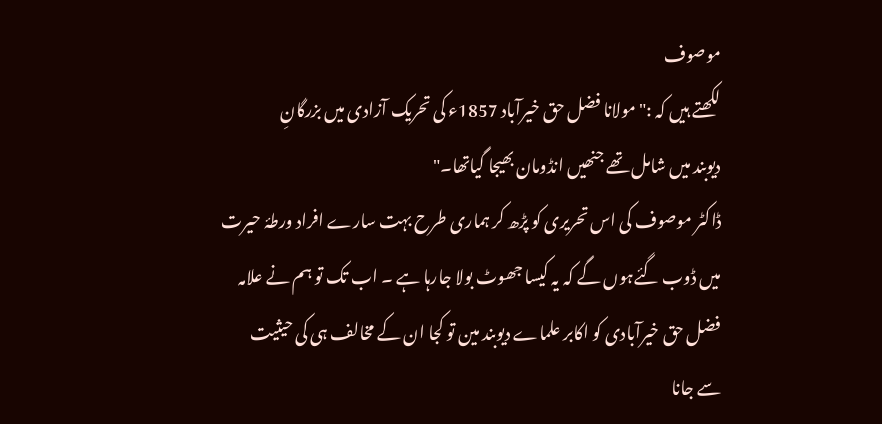موصوف
لکھتے ہیں کہ :" مولانا فضل حق خیرآباد 1857ء کی تحریک آزادی میں بزرگانِ
دیوبند میں شامل تھے جنھیں انڈومان بھیجا گیاتھا۔"
ڈاکٹر موصوف کی اس تحریری کو پڑھ کر ہماری طرح بہت سارے افراد ورطۂ حیرت
میں ڈوب گئےہوں گے کہ یہ کیسا جھوٹ بولا جارہا ہے ۔ اب تک تو ہم نے علامہ
فضل حق خیرآبادی کو اکابر علماے دیوبند مین تو کجا ان کے مخالف ہی کی حیثیت
سے جانا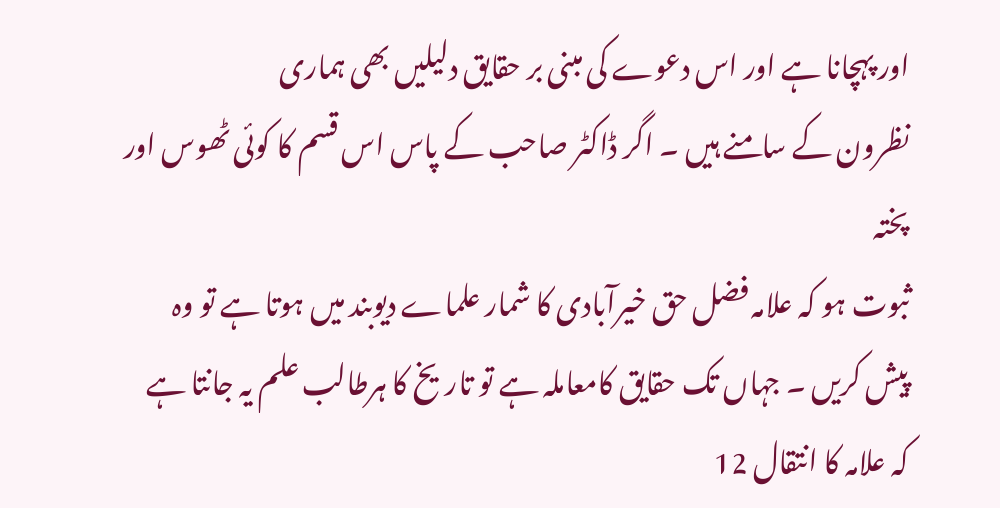اور پہچانا ہے اور اس دعوے کی مبنی بر حقایق دلیلیں بھی ہماری
نظرون کے سامنے ہیں ۔ اگر ڈاکٹر صاحب کے پاس اس قسم کا کوئی ٹھوس اور پختہ
ثبوت ہو کہ علامہ فضل حق خیرآبادی کا شمار علماے دیوبند میں ہوتا ہے تو وہ
پیش کریں ۔ جہاں تک حقایق کامعاملہ ہے تو تاریخ کا ہرطالب علم یہ جانتا ہے
کہ علامہ کا انتقال 12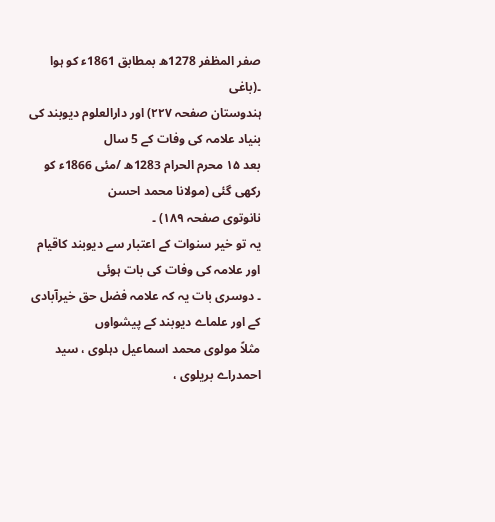صفر المظفر 1278ھ بمطابق 1861ء کو ہوا ۔(باغی
ہندوستان صفحہ ۲۲۷) اور دارالعلوم دیوبند کی بنیاد علامہ کی وفات کے 5 سال
بعد ۱۵ محرم الحرام 1283ھ /مئی 1866ء کو رکھی گئی (مولانا محمد احسن
نانوتوی صفحہ ۱۸۹) ۔
یہ تو خیر سنوات کے اعتبار سے دیوبند کاقیام اور علامہ کی وفات کی بات ہوئی
۔ دوسری بات یہ کہ علامہ فضل حق خیرآبادی کے اور علماے دیوبند کے پیشواوں
مثلاً مولوی محمد اسماعیل دہلوی ، سید احمدراے بریلوی ،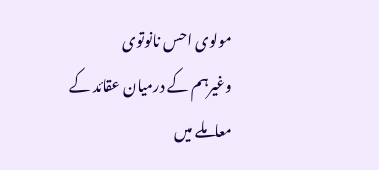مولوی احس نانوتوی
وغیرہم کے درمیان عقائد کے معاملے میں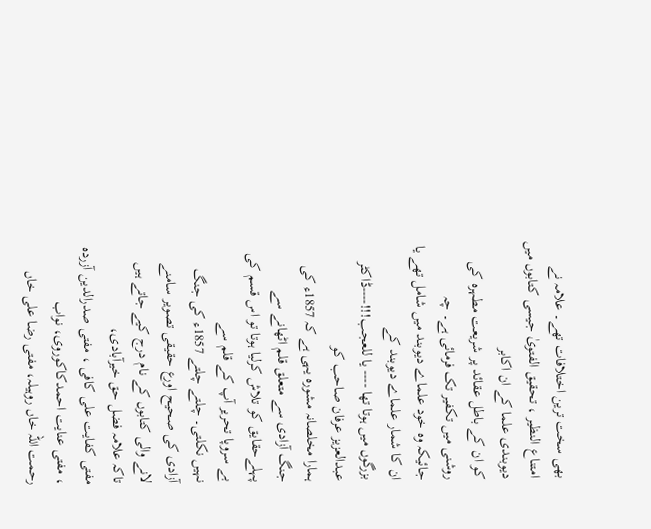بھی سخت ترین اختلافات تھے۔ علامہ نے
امتناع النظیر ، تحقیق الفتویٰ جیسی کتابوں میں دیوبندی علما کے ان اکابر
کو ان کے باطل عقائد پر شریعت مطہرہ کی روشنی میں تکفیر تک فرمائی ہے۔ چہ
جائیکہ وہ خود علماے دیوبند میں شامل تھے یا ان کا شمار علماے دیوبند کے
بزرگوں میں ہوتا تھا ---- یا للعجب!!!----ڈاکٹر عبدالعزیز عرفان صاحب کو
ہمارا مخلصانہ مشورہ یہی ہے کہ 1857ء کی جنگ آزادی سے متعلق قلم اٹھانے سے
پہلےحقایق کو تلاش کرلیا ہوتا تو اس قسم کی بے سروپا تحریر آپ کے قلم سے
نہیں نکلتی۔ چلتے چلتے 1857ء کی جنگ آزادی کی صحیح اورع حقیقی تصویر سامنے
لانے والی کتابوں کے نام درج کیے جاتے ہیں تاکہ علامہ فضل حق خیرآبادی،
مفتی کفایت علی کافی ، مفتی صدرالدین آزردہ ، مفتی عنایت احمدکاکوروی، نواب
رحمت اللہ خاں روہیلہ، مفتی رضا علی خاں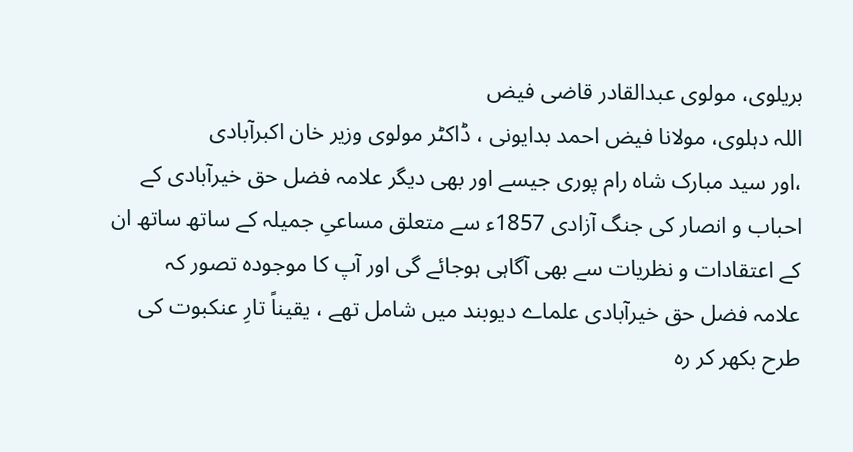بریلوی، مولوی عبدالقادر قاضی فیض
اللہ دہلوی، مولانا فیض احمد بدایونی ، ڈاکٹر مولوی وزیر خان اکبرآبادی
،اور سید مبارک شاہ رام پوری جیسے اور بھی دیگر علامہ فضل حق خیرآبادی کے
احباب و انصار کی جنگ آزادی 1857ء سے متعلق مساعیِ جمیلہ کے ساتھ ساتھ ان
کے اعتقادات و نظریات سے بھی آگاہی ہوجائے گی اور آپ کا موجودہ تصور کہ
علامہ فضل حق خیرآبادی علماے دیوبند میں شامل تھے ، یقیناً تارِ عنکبوت کی
طرح بکھر کر رہ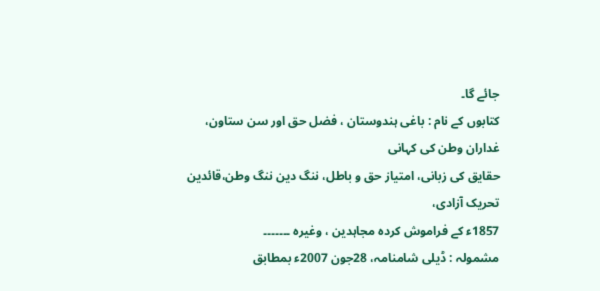جائے گا۔
کتابوں کے نام : باغی ہندوستان ، فضل حق اور سن ستاون، غداران وطن کی کہانی
حقایق کی زبانی، امتیاز حق و باطل، ننگ دین ننگ وطن،قائدین تحریک آزادی،
1857ء کے فراموش کردہ مجاہدین ، وغیرہ ۔۔۔۔۔۔۔
مشمولہ : ڈیلی شامنامہ، 28جون 2007ء بمطابق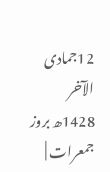12جمادی الآخر 1428ھ بروز
جمعرات |